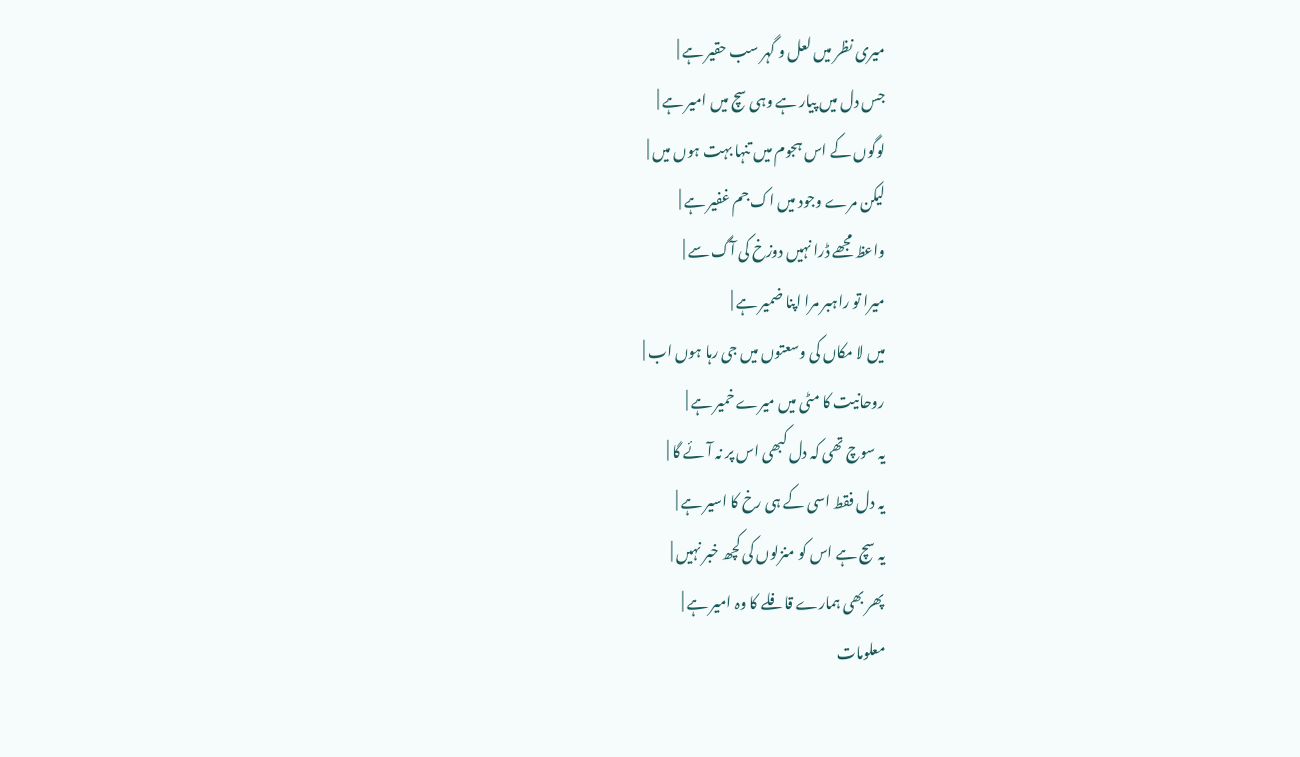میری نظر میں لعل و گہر سب حقیر ہے |
جس دل میں پیار ہے وہی سچ میں امیر ہے |
لوگوں کے اس ہجوم میں تنہا بہت ہوں میں |
لیکن مرے وجود میں اک جم غفیر ہے |
واعظ مجھے ڈرا نہیں دوزخ کی آگ سے |
میرا تو راہبر مرا اپنا ضمیر ہے |
میں لا مکاں کی وسعتوں میں جی رہا ہوں اب |
روحانیت کا مٹی میں میرے خمیر ہے |
یہ سوچ تھی کہ دل کبھی اس پر نہ آئے گا |
یہ دل فقط اسی کے ہی رخ کا اسیر ہے |
یہ سچ ہے اس کو منزلوں کی کچھ خبر نہیں |
پھر بھی ہمارے قافلے کا وہ امیر ہے |
معلومات